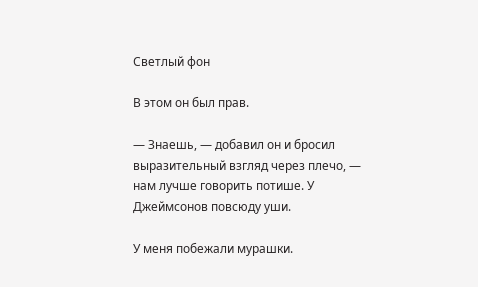Светлый фон

В этом он был прав.

— Знаешь, — добавил он и бросил выразительный взгляд через плечо, — нам лучше говорить потише. У Джеймсонов повсюду уши.

У меня побежали мурашки.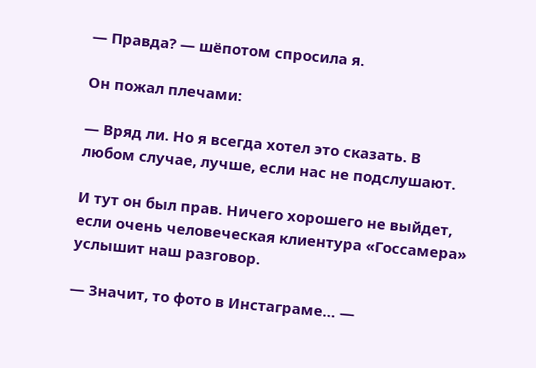— Правда? — шёпотом спросила я.

Он пожал плечами:

— Вряд ли. Но я всегда хотел это сказать. В любом случае, лучше, если нас не подслушают.

И тут он был прав. Ничего хорошего не выйдет, если очень человеческая клиентура «Госсамера» услышит наш разговор.

— Значит, то фото в Инстаграме… —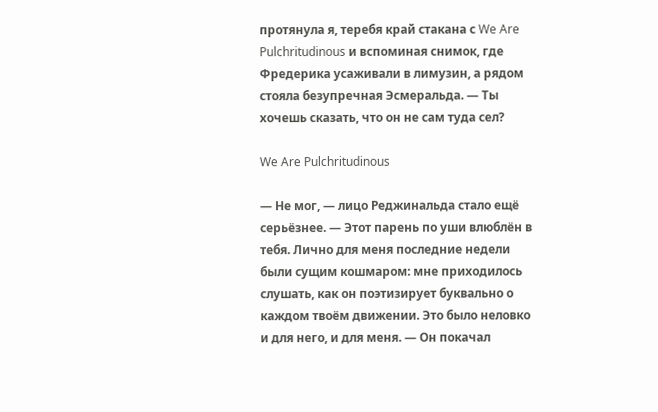протянула я, теребя край стакана с We Are Pulchritudinous и вспоминая снимок, где Фредерика усаживали в лимузин, а рядом стояла безупречная Эсмеральда. — Ты хочешь сказать, что он не сам туда сел?

We Are Pulchritudinous

— Не мог, — лицо Реджинальда стало ещё серьёзнее. — Этот парень по уши влюблён в тебя. Лично для меня последние недели были сущим кошмаром: мне приходилось слушать, как он поэтизирует буквально о каждом твоём движении. Это было неловко и для него, и для меня. — Он покачал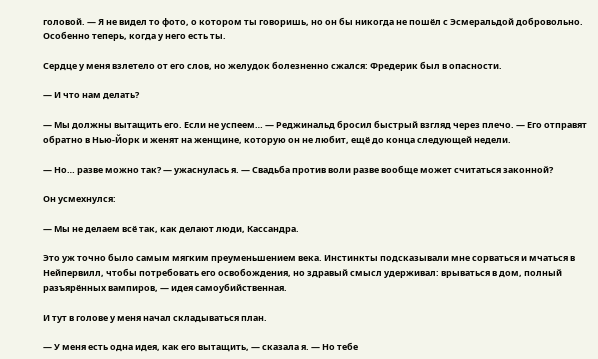головой. — Я не видел то фото, о котором ты говоришь, но он бы никогда не пошёл с Эсмеральдой добровольно. Особенно теперь, когда у него есть ты.

Сердце у меня взлетело от его слов, но желудок болезненно сжался: Фредерик был в опасности.

— И что нам делать?

— Мы должны вытащить его. Если не успеем… — Реджинальд бросил быстрый взгляд через плечо. — Его отправят обратно в Нью-Йорк и женят на женщине, которую он не любит, ещё до конца следующей недели.

— Но… разве можно так? — ужаснулась я. — Свадьба против воли разве вообще может считаться законной?

Он усмехнулся:

— Мы не делаем всё так, как делают люди, Кассандра.

Это уж точно было самым мягким преуменьшением века. Инстинкты подсказывали мне сорваться и мчаться в Нейпервилл, чтобы потребовать его освобождения, но здравый смысл удерживал: врываться в дом, полный разъярённых вампиров, — идея самоубийственная.

И тут в голове у меня начал складываться план.

— У меня есть одна идея, как его вытащить, — сказала я. — Но тебе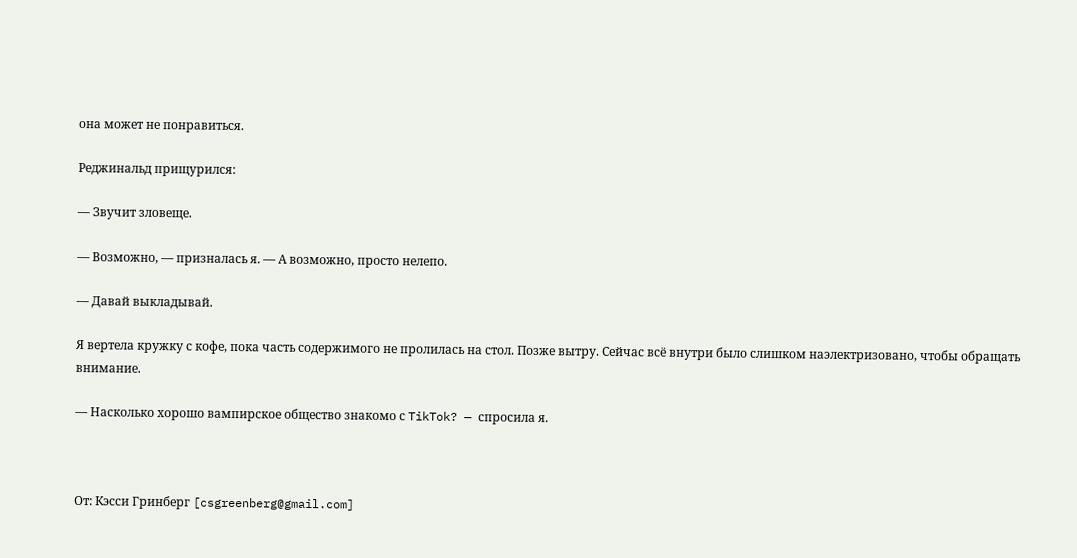она может не понравиться.

Реджинальд прищурился:

— Звучит зловеще.

— Возможно, — призналась я. — А возможно, просто нелепо.

— Давай выкладывай.

Я вертела кружку с кофе, пока часть содержимого не пролилась на стол. Позже вытру. Сейчас всё внутри было слишком наэлектризовано, чтобы обращать внимание.

— Насколько хорошо вампирское общество знакомо с TikTok? — спросила я.



От: Кэсси Гринберг [csgreenberg@gmail.com]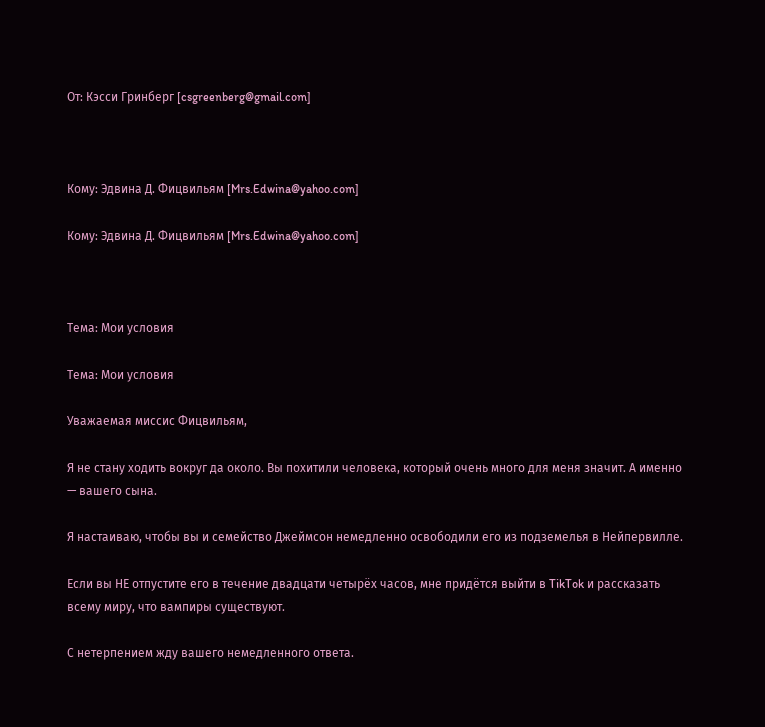От: Кэсси Гринберг [csgreenberg@gmail.com]



Кому: Эдвина Д. Фицвильям [Mrs.Edwina@yahoo.com]

Кому: Эдвина Д. Фицвильям [Mrs.Edwina@yahoo.com]



Тема: Мои условия

Тема: Мои условия

Уважаемая миссис Фицвильям,

Я не стану ходить вокруг да около. Вы похитили человека, который очень много для меня значит. А именно — вашего сына.

Я настаиваю, чтобы вы и семейство Джеймсон немедленно освободили его из подземелья в Нейпервилле.

Если вы НЕ отпустите его в течение двадцати четырёх часов, мне придётся выйти в TikTok и рассказать всему миру, что вампиры существуют.

С нетерпением жду вашего немедленного ответа.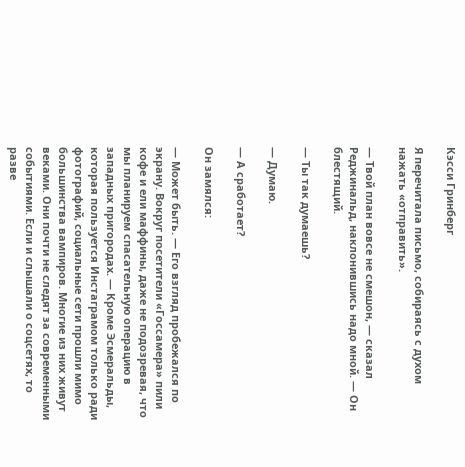Кэсси Гринберг

Я перечитала письмо, собираясь с духом нажать «отправить».

— Твой план вовсе не смешон, — сказал Реджинальд, наклонившись надо мной. — Он блестящий.

— Ты так думаешь?

— Думаю.

— А сработает?

Он замялся:

— Может быть. — Его взгляд пробежался по экрану. Вокруг посетители «Госсамера» пили кофе и ели маффины, даже не подозревая, что мы планируем спасательную операцию в западных пригородах. — Кроме Эсмеральды, которая пользуется Инстаграмом только ради фотографий, социальные сети прошли мимо большинства вампиров. Многие из них живут веками. Они почти не следят за современными событиями. Если и слышали о соцсетях, то разве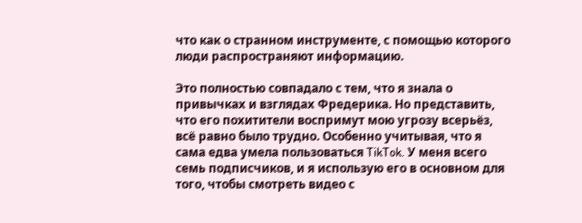что как о странном инструменте, с помощью которого люди распространяют информацию.

Это полностью совпадало с тем, что я знала о привычках и взглядах Фредерика. Но представить, что его похитители воспримут мою угрозу всерьёз, всё равно было трудно. Особенно учитывая, что я сама едва умела пользоваться TikTok. У меня всего семь подписчиков, и я использую его в основном для того, чтобы смотреть видео с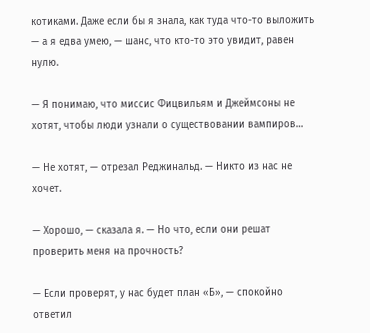котиками. Даже если бы я знала, как туда что-то выложить — а я едва умею, — шанс, что кто-то это увидит, равен нулю.

— Я понимаю, что миссис Фицвильям и Джеймсоны не хотят, чтобы люди узнали о существовании вампиров…

— Не хотят, — отрезал Реджинальд. — Никто из нас не хочет.

— Хорошо, — сказала я. — Но что, если они решат проверить меня на прочность?

— Если проверят, у нас будет план «Б», — спокойно ответил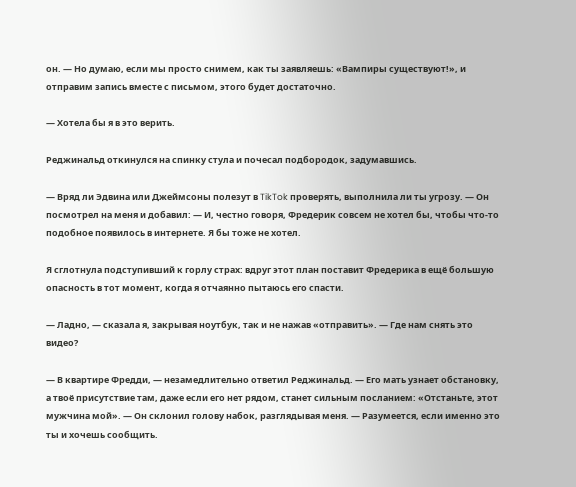он. — Но думаю, если мы просто снимем, как ты заявляешь: «Вампиры существуют!», и отправим запись вместе с письмом, этого будет достаточно.

— Хотела бы я в это верить.

Реджинальд откинулся на спинку стула и почесал подбородок, задумавшись.

— Вряд ли Эдвина или Джеймсоны полезут в TikTok проверять, выполнила ли ты угрозу. — Он посмотрел на меня и добавил: — И, честно говоря, Фредерик совсем не хотел бы, чтобы что-то подобное появилось в интернете. Я бы тоже не хотел.

Я сглотнула подступивший к горлу страх: вдруг этот план поставит Фредерика в ещё большую опасность в тот момент, когда я отчаянно пытаюсь его спасти.

— Ладно, — сказала я, закрывая ноутбук, так и не нажав «отправить». — Где нам снять это видео?

— В квартире Фредди, — незамедлительно ответил Реджинальд. — Его мать узнает обстановку, а твоё присутствие там, даже если его нет рядом, станет сильным посланием: «Отстаньте, этот мужчина мой». — Он склонил голову набок, разглядывая меня. — Разумеется, если именно это ты и хочешь сообщить.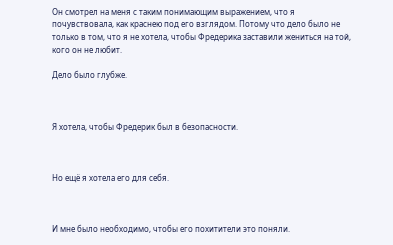Он смотрел на меня с таким понимающим выражением, что я почувствовала, как краснею под его взглядом. Потому что дело было не только в том, что я не хотела, чтобы Фредерика заставили жениться на той, кого он не любит.

Дело было глубже.



Я хотела, чтобы Фредерик был в безопасности.



Но ещё я хотела его для себя.



И мне было необходимо, чтобы его похитители это поняли.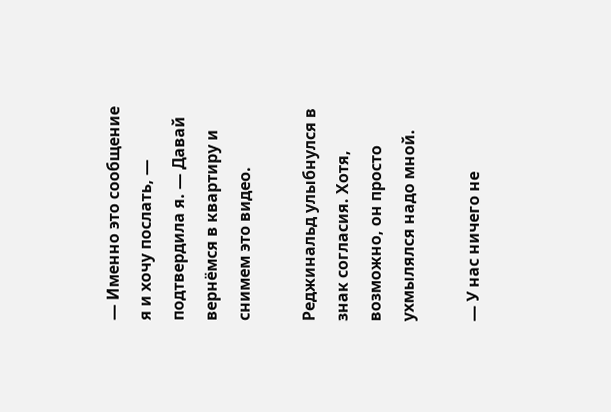— Именно это сообщение я и хочу послать, — подтвердила я. — Давай вернёмся в квартиру и снимем это видео.

Реджинальд улыбнулся в знак согласия. Хотя, возможно, он просто ухмылялся надо мной.

— У нас ничего не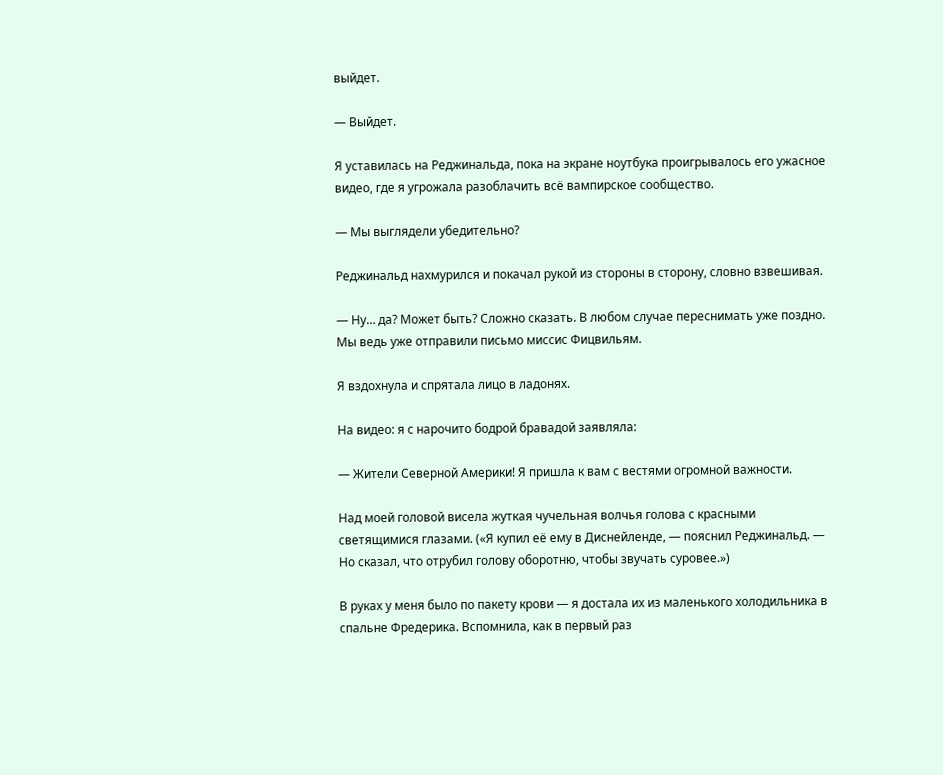выйдет.

— Выйдет.

Я уставилась на Реджинальда, пока на экране ноутбука проигрывалось его ужасное видео, где я угрожала разоблачить всё вампирское сообщество.

— Мы выглядели убедительно?

Реджинальд нахмурился и покачал рукой из стороны в сторону, словно взвешивая.

— Ну… да? Может быть? Сложно сказать. В любом случае переснимать уже поздно. Мы ведь уже отправили письмо миссис Фицвильям.

Я вздохнула и спрятала лицо в ладонях.

На видео: я с нарочито бодрой бравадой заявляла:

— Жители Северной Америки! Я пришла к вам с вестями огромной важности.

Над моей головой висела жуткая чучельная волчья голова с красными светящимися глазами. («Я купил её ему в Диснейленде, — пояснил Реджинальд. — Но сказал, что отрубил голову оборотню, чтобы звучать суровее.»)

В руках у меня было по пакету крови — я достала их из маленького холодильника в спальне Фредерика. Вспомнила, как в первый раз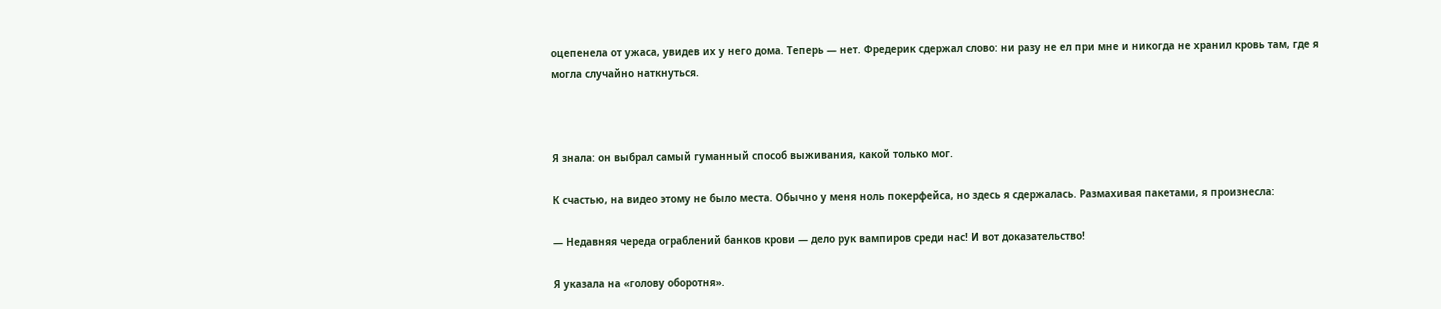оцепенела от ужаса, увидев их у него дома. Теперь — нет. Фредерик сдержал слово: ни разу не ел при мне и никогда не хранил кровь там, где я могла случайно наткнуться.



Я знала: он выбрал самый гуманный способ выживания, какой только мог.

К счастью, на видео этому не было места. Обычно у меня ноль покерфейса, но здесь я сдержалась. Размахивая пакетами, я произнесла:

— Недавняя череда ограблений банков крови — дело рук вампиров среди нас! И вот доказательство!

Я указала на «голову оборотня».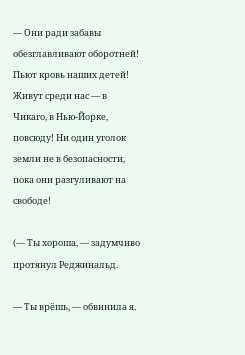— Они ради забавы обезглавливают оборотней! Пьют кровь наших детей! Живут среди нас — в Чикаго, в Нью-Йорке, повсюду! Ни один уголок земли не в безопасности, пока они разгуливают на свободе!

(— Ты хороша, — задумчиво протянул Реджинальд.

— Ты врёшь, — обвинила я.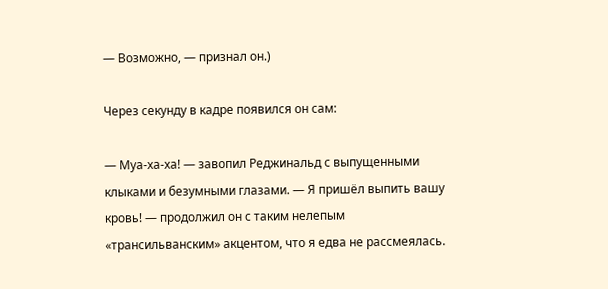— Возможно, — признал он.)

Через секунду в кадре появился он сам:

— Муа-ха-ха! — завопил Реджинальд с выпущенными клыками и безумными глазами. — Я пришёл выпить вашу кровь! — продолжил он с таким нелепым «трансильванским» акцентом, что я едва не рассмеялась.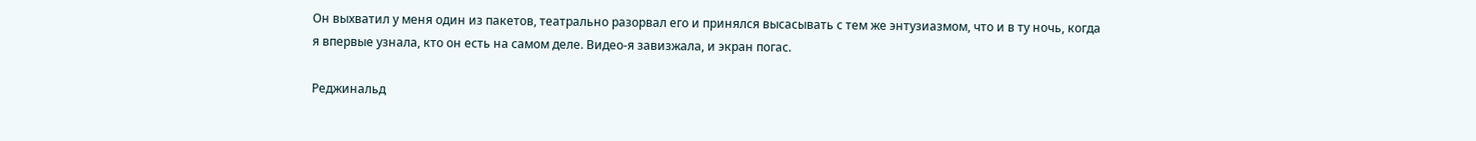Он выхватил у меня один из пакетов, театрально разорвал его и принялся высасывать с тем же энтузиазмом, что и в ту ночь, когда я впервые узнала, кто он есть на самом деле. Видео-я завизжала, и экран погас.

Реджинальд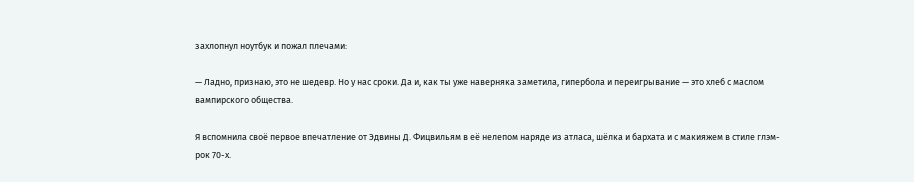захлопнул ноутбук и пожал плечами:

— Ладно, признаю, это не шедевр. Но у нас сроки. Да и, как ты уже наверняка заметила, гипербола и переигрывание — это хлеб с маслом вампирского общества.

Я вспомнила своё первое впечатление от Эдвины Д. Фицвильям в её нелепом наряде из атласа, шёлка и бархата и с макияжем в стиле глэм-рок 70-х.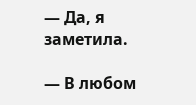— Да, я заметила.

— В любом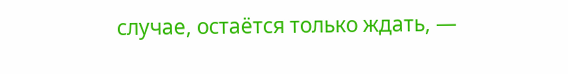случае, остаётся только ждать, —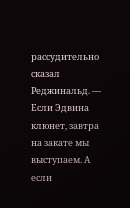рассудительно сказал Реджинальд. — Если Эдвина клюнет, завтра на закате мы выступаем. А если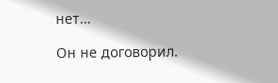нет…

Он не договорил.